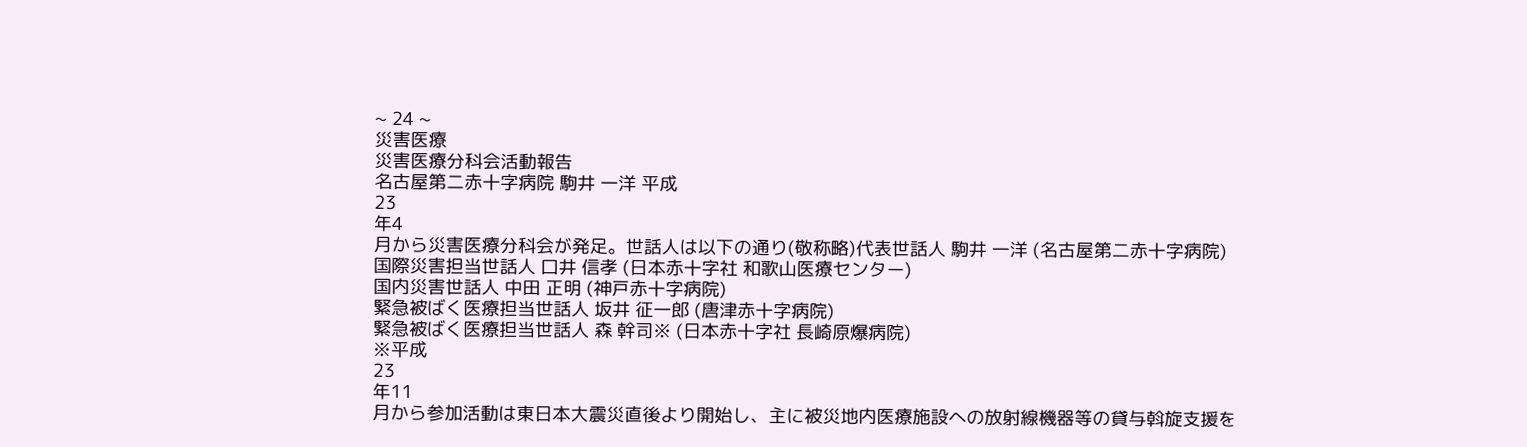~ 24 ~
災害医療
災害医療分科会活動報告
名古屋第二赤十字病院 駒井 一洋 平成
23
年4
月から災害医療分科会が発足。世話人は以下の通り(敬称略)代表世話人 駒井 一洋 (名古屋第二赤十字病院)
国際災害担当世話人 口井 信孝 (日本赤十字社 和歌山医療センター)
国内災害世話人 中田 正明 (神戸赤十字病院)
緊急被ばく医療担当世話人 坂井 征一郎 (唐津赤十字病院)
緊急被ばく医療担当世話人 森 幹司※ (日本赤十字社 長崎原爆病院)
※平成
23
年11
月から参加活動は東日本大震災直後より開始し、主に被災地内医療施設への放射線機器等の貸与斡旋支援を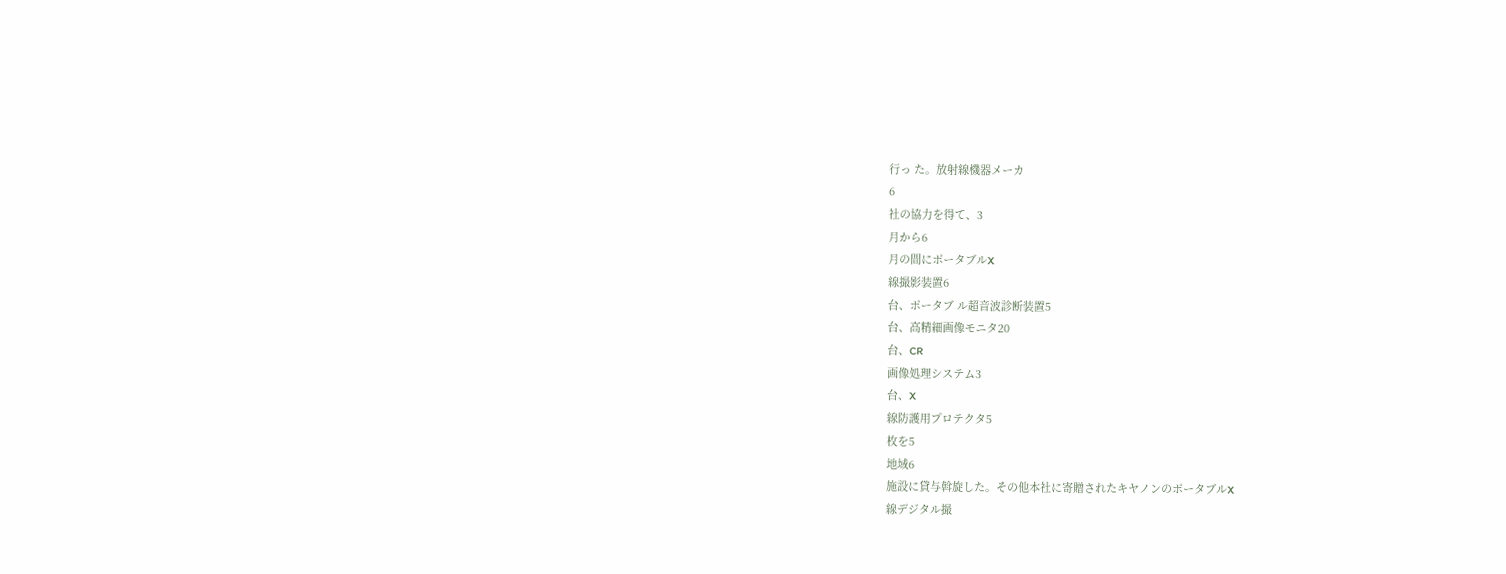行っ た。放射線機器メーカ
6
社の協力を得て、3
月から6
月の間にポータブルX
線撮影装置6
台、ポータブ ル超音波診断装置5
台、高精細画像モニタ20
台、CR
画像処理システム3
台、X
線防護用プロテクタ5
枚を5
地域6
施設に貸与斡旋した。その他本社に寄贈されたキヤノンのポータブルX
線デジタル撮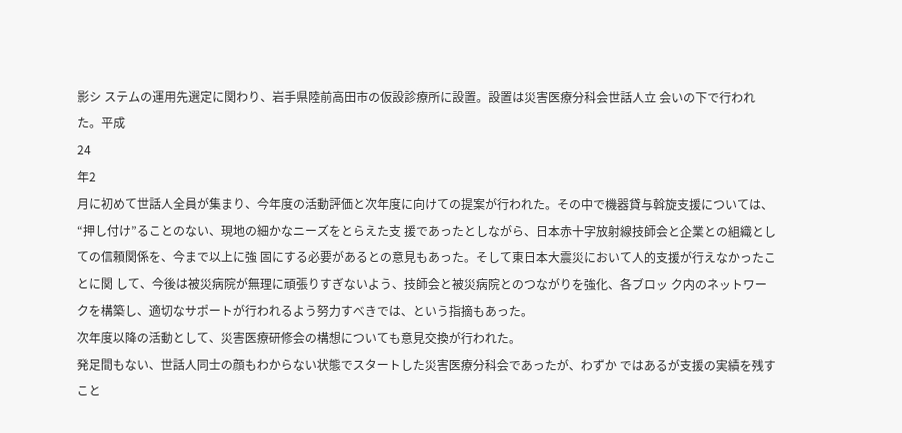影シ ステムの運用先選定に関わり、岩手県陸前高田市の仮設診療所に設置。設置は災害医療分科会世話人立 会いの下で行われた。平成
24
年2
月に初めて世話人全員が集まり、今年度の活動評価と次年度に向けての提案が行われた。その中で機器貸与斡旋支援については、“押し付け”ることのない、現地の細かなニーズをとらえた支 援であったとしながら、日本赤十字放射線技師会と企業との組織としての信頼関係を、今まで以上に強 固にする必要があるとの意見もあった。そして東日本大震災において人的支援が行えなかったことに関 して、今後は被災病院が無理に頑張りすぎないよう、技師会と被災病院とのつながりを強化、各ブロッ ク内のネットワークを構築し、適切なサポートが行われるよう努力すべきでは、という指摘もあった。
次年度以降の活動として、災害医療研修会の構想についても意見交換が行われた。
発足間もない、世話人同士の顔もわからない状態でスタートした災害医療分科会であったが、わずか ではあるが支援の実績を残すこと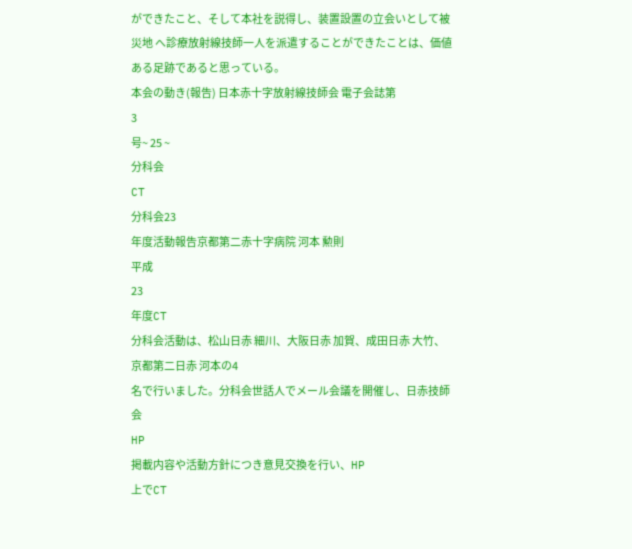ができたこと、そして本社を説得し、装置設置の立会いとして被災地 へ診療放射線技師一人を派遣することができたことは、価値ある足跡であると思っている。
本会の動き(報告) 日本赤十字放射線技師会 電子会誌第
3
号~ 25 ~
分科会
CT
分科会23
年度活動報告京都第二赤十字病院 河本 勲則
平成
23
年度CT
分科会活動は、松山日赤 細川、大阪日赤 加賀、成田日赤 大竹、京都第二日赤 河本の4
名で行いました。分科会世話人でメール会議を開催し、日赤技師会
HP
掲載内容や活動方針につき意見交換を行い、HP
上でCT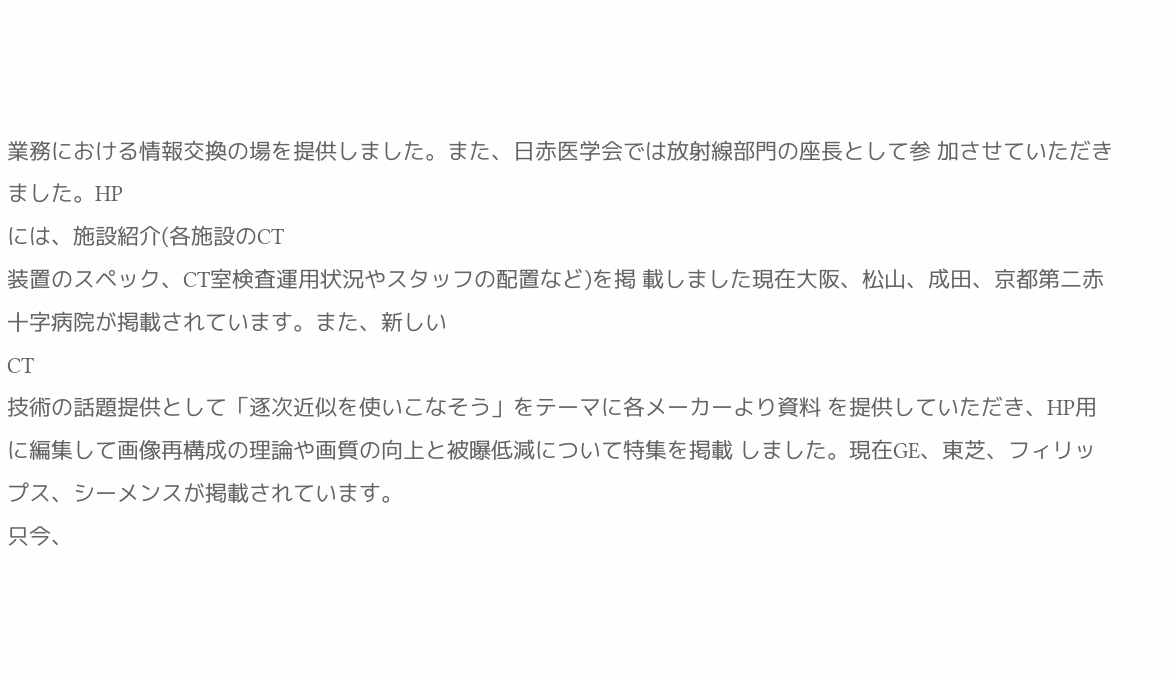業務における情報交換の場を提供しました。また、日赤医学会では放射線部門の座長として参 加させていただきました。HP
には、施設紹介(各施設のCT
装置のスペック、CT室検査運用状況やスタッフの配置など)を掲 載しました現在大阪、松山、成田、京都第二赤十字病院が掲載されています。また、新しい
CT
技術の話題提供として「逐次近似を使いこなそう」をテーマに各メーカーより資料 を提供していただき、HP用に編集して画像再構成の理論や画質の向上と被曝低減について特集を掲載 しました。現在GE、東芝、フィリップス、シーメンスが掲載されています。
只今、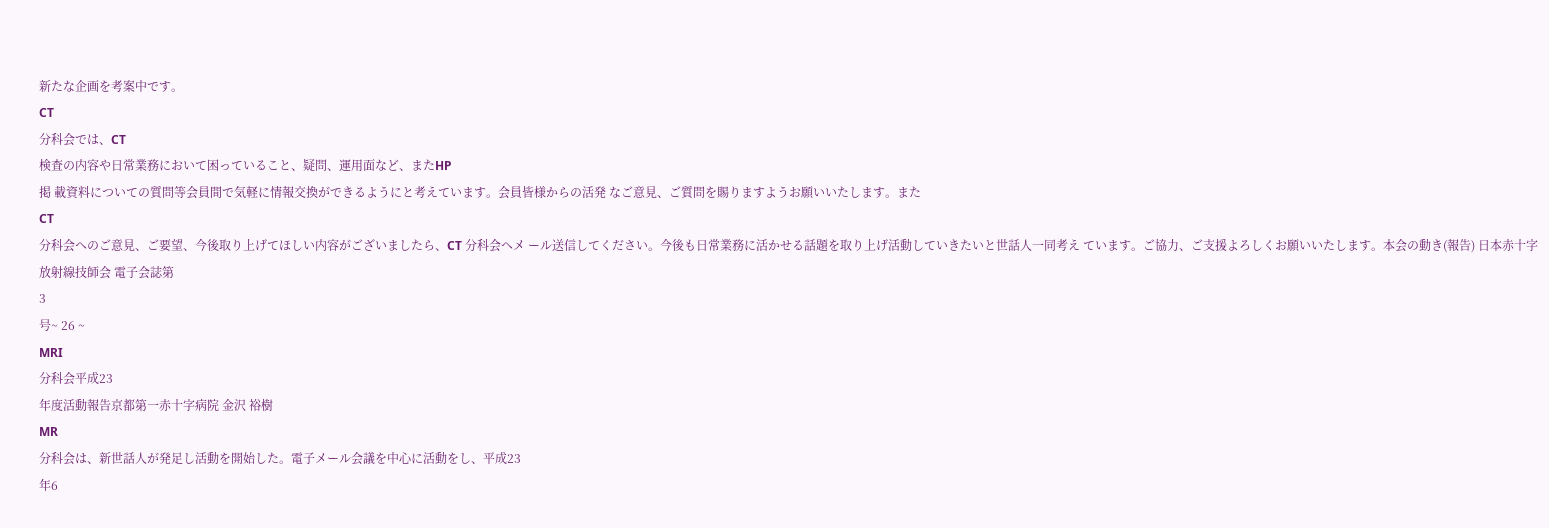新たな企画を考案中です。
CT
分科会では、CT
検査の内容や日常業務において困っていること、疑問、運用面など、またHP
掲 載資料についての質問等会員間で気軽に情報交換ができるようにと考えています。会員皆様からの活発 なご意見、ご質問を賜りますようお願いいたします。また
CT
分科会へのご意見、ご要望、今後取り上げてほしい内容がございましたら、CT 分科会へメ ール送信してください。今後も日常業務に活かせる話題を取り上げ活動していきたいと世話人一同考え ています。ご協力、ご支援よろしくお願いいたします。本会の動き(報告) 日本赤十字放射線技師会 電子会誌第
3
号~ 26 ~
MRI
分科会平成23
年度活動報告京都第一赤十字病院 金沢 裕樹
MR
分科会は、新世話人が発足し活動を開始した。電子メール会議を中心に活動をし、平成23
年6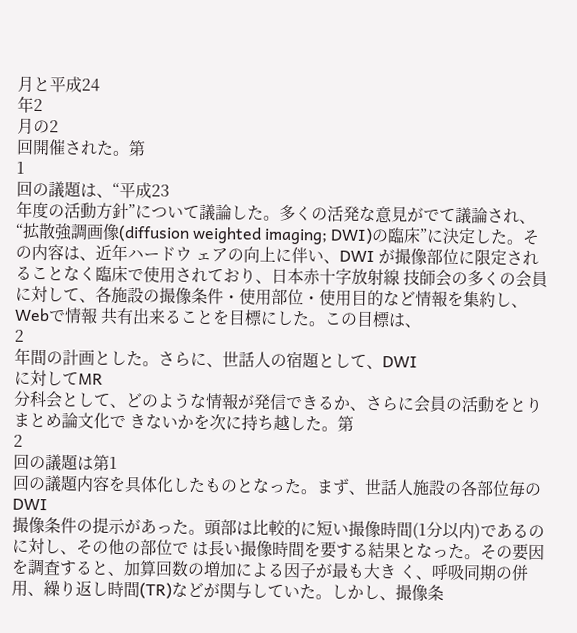月と平成24
年2
月の2
回開催された。第
1
回の議題は、“平成23
年度の活動方針”について議論した。多くの活発な意見がでて議論され、“拡散強調画像(diffusion weighted imaging; DWI)の臨床”に決定した。その内容は、近年ハードウ ェアの向上に伴い、DWI が撮像部位に限定されることなく臨床で使用されており、日本赤十字放射線 技師会の多くの会員に対して、各施設の撮像条件・使用部位・使用目的など情報を集約し、Webで情報 共有出来ることを目標にした。この目標は、
2
年間の計画とした。さらに、世話人の宿題として、DWI
に対してMR
分科会として、どのような情報が発信できるか、さらに会員の活動をとりまとめ論文化で きないかを次に持ち越した。第
2
回の議題は第1
回の議題内容を具体化したものとなった。まず、世話人施設の各部位毎のDWI
撮像条件の提示があった。頭部は比較的に短い撮像時間(1分以内)であるのに対し、その他の部位で は長い撮像時間を要する結果となった。その要因を調査すると、加算回数の増加による因子が最も大き く、呼吸同期の併用、繰り返し時間(TR)などが関与していた。しかし、撮像条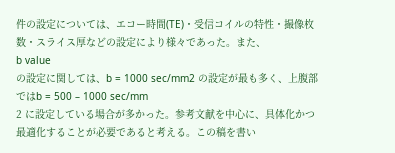件の設定については、エコー時間(TE)・受信コイルの特性・撮像枚数・スライス厚などの設定により様々であった。また、
b value
の設定に関しては、b = 1000 sec/mm2 の設定が最も多く、上腹部ではb = 500 – 1000 sec/mm
2 に設定している場合が多かった。参考文献を中心に、具体化かつ最適化することが必要であると考える。この稿を書い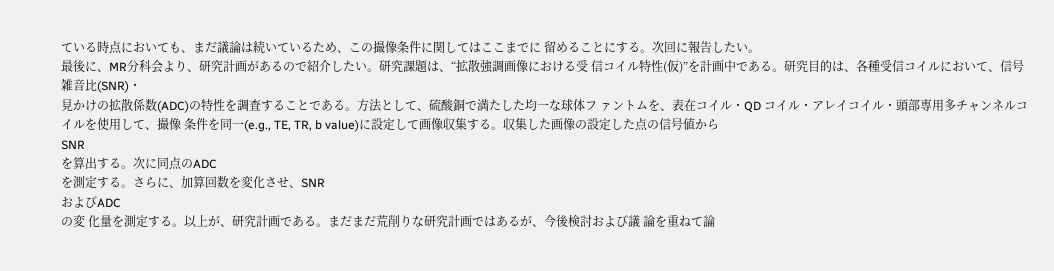ている時点においても、まだ議論は続いているため、この撮像条件に関してはここまでに 留めることにする。次回に報告したい。
最後に、MR分科会より、研究計画があるので紹介したい。研究課題は、“拡散強調画像における受 信コイル特性(仮)”を計画中である。研究目的は、各種受信コイルにおいて、信号雑音比(SNR)・
見かけの拡散係数(ADC)の特性を調査することである。方法として、硫酸銅で満たした均一な球体フ ァントムを、表在コイル・QD コイル・アレイコイル・頭部専用多チャンネルコイルを使用して、撮像 条件を同一(e.g., TE, TR, b value)に設定して画像収集する。収集した画像の設定した点の信号値から
SNR
を算出する。次に同点のADC
を測定する。さらに、加算回数を変化させ、SNR
およびADC
の変 化量を測定する。以上が、研究計画である。まだまだ荒削りな研究計画ではあるが、今後検討および議 論を重ねて論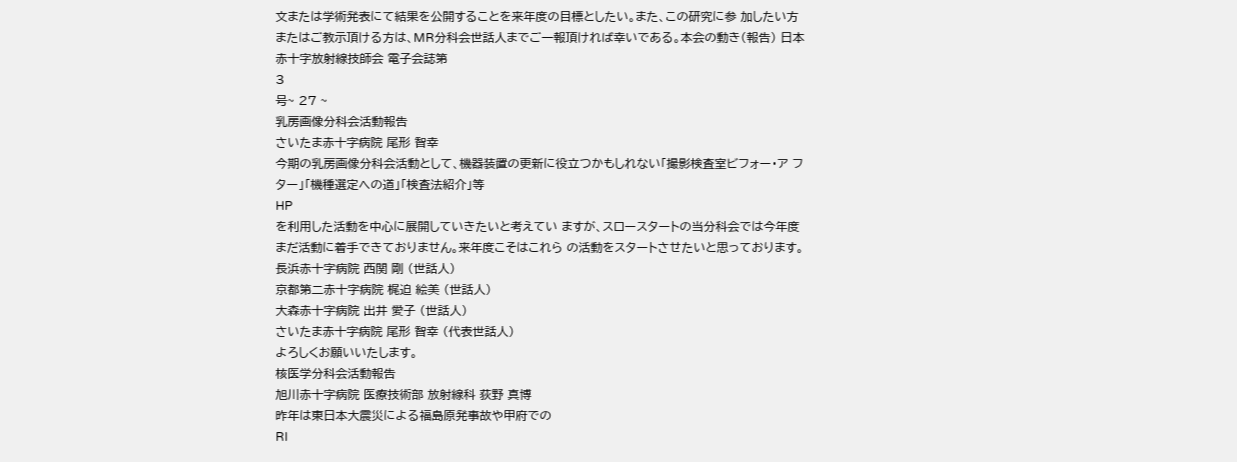文または学術発表にて結果を公開することを来年度の目標としたい。また、この研究に参 加したい方またはご教示頂ける方は、MR分科会世話人までご一報頂ければ幸いである。本会の動き(報告) 日本赤十字放射線技師会 電子会誌第
3
号~ 27 ~
乳房画像分科会活動報告
さいたま赤十字病院 尾形 智幸
今期の乳房画像分科会活動として、機器装置の更新に役立つかもしれない「撮影検査室ビフォー・ア フター」「機種選定への道」「検査法紹介」等
HP
を利用した活動を中心に展開していきたいと考えてい ますが、スロースタートの当分科会では今年度まだ活動に着手できておりません。来年度こそはこれら の活動をスタートさせたいと思っております。長浜赤十字病院 西関 剛 (世話人)
京都第二赤十字病院 梶迫 絵美 (世話人)
大森赤十字病院 出井 愛子 (世話人)
さいたま赤十字病院 尾形 智幸 (代表世話人)
よろしくお願いいたします。
核医学分科会活動報告
旭川赤十字病院 医療技術部 放射線科 荻野 真博
昨年は東日本大震災による福島原発事故や甲府での
RI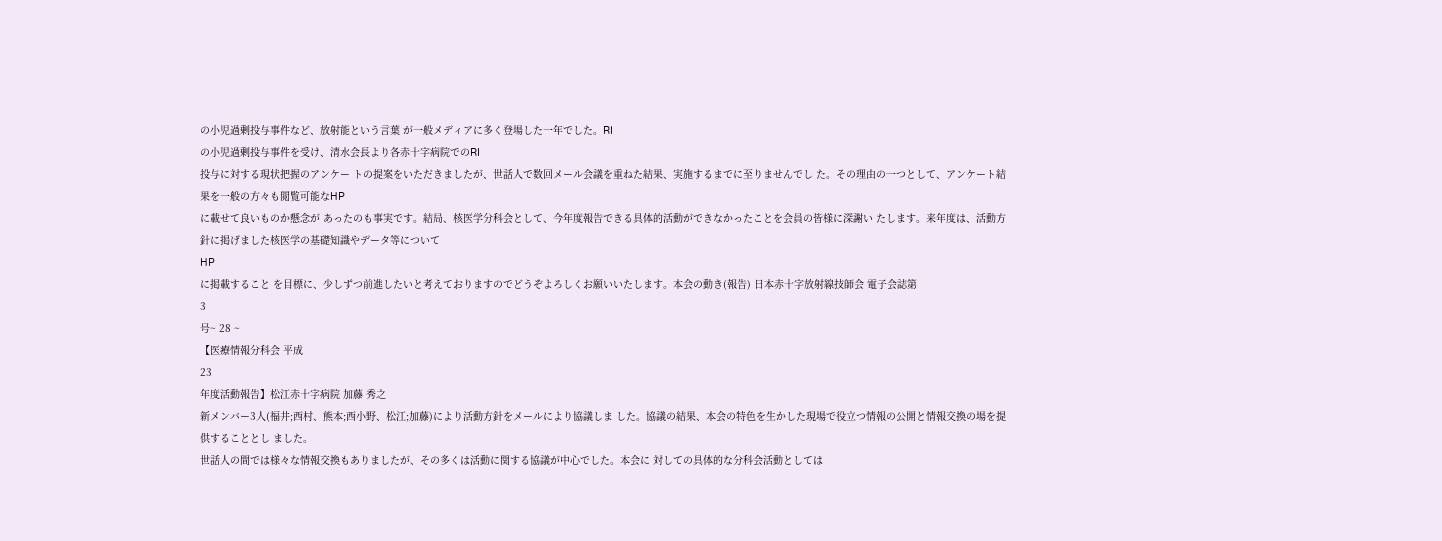の小児過剰投与事件など、放射能という言葉 が一般メディアに多く登場した一年でした。RI
の小児過剰投与事件を受け、清水会長より各赤十字病院でのRI
投与に対する現状把握のアンケー トの提案をいただきましたが、世話人で数回メール会議を重ねた結果、実施するまでに至りませんでし た。その理由の一つとして、アンケート結果を一般の方々も閲覧可能なHP
に載せて良いものか懸念が あったのも事実です。結局、核医学分科会として、今年度報告できる具体的活動ができなかったことを会員の皆様に深謝い たします。来年度は、活動方針に掲げました核医学の基礎知識やデータ等について
HP
に掲載すること を目標に、少しずつ前進したいと考えておりますのでどうぞよろしくお願いいたします。本会の動き(報告) 日本赤十字放射線技師会 電子会誌第
3
号~ 28 ~
【医療情報分科会 平成
23
年度活動報告】松江赤十字病院 加藤 秀之
新メンバー3人(福井;西村、熊本;西小野、松江;加藤)により活動方針をメールにより協議しま した。協議の結果、本会の特色を生かした現場で役立つ情報の公開と情報交換の場を提供することとし ました。
世話人の間では様々な情報交換もありましたが、その多くは活動に関する協議が中心でした。本会に 対しての具体的な分科会活動としては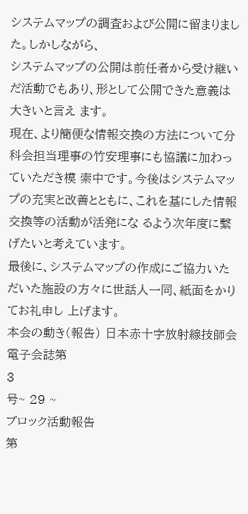システムマップの調査および公開に留まりました。しかしながら、
システムマップの公開は前任者から受け継いだ活動でもあり、形として公開できた意義は大きいと言え ます。
現在、より簡便な情報交換の方法について分科会担当理事の竹安理事にも協議に加わっていただき模 索中です。今後はシステムマップの充実と改善とともに、これを基にした情報交換等の活動が活発にな るよう次年度に繫げたいと考えています。
最後に、システムマップの作成にご協力いただいた施設の方々に世話人一同、紙面をかりてお礼申し 上げます。
本会の動き(報告) 日本赤十字放射線技師会 電子会誌第
3
号~ 29 ~
ブロック活動報告
第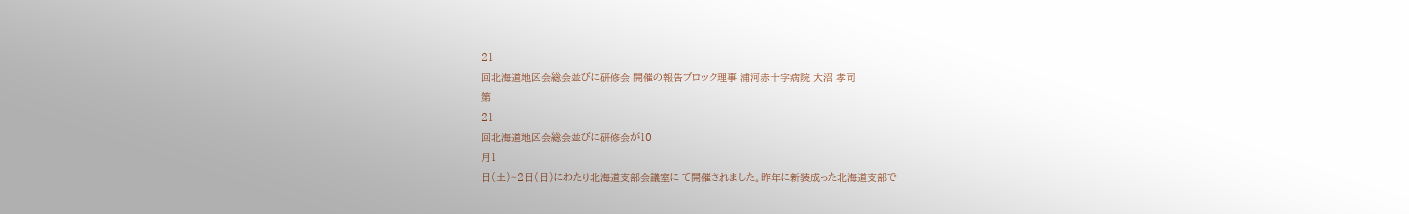21
回北海道地区会総会並びに研修会 開催の報告ブロック理事 浦河赤十字病院 大沼 孝司
第
21
回北海道地区会総会並びに研修会が10
月1
日(土)~2日(日)にわたり北海道支部会議室に て開催されました。昨年に新装成った北海道支部で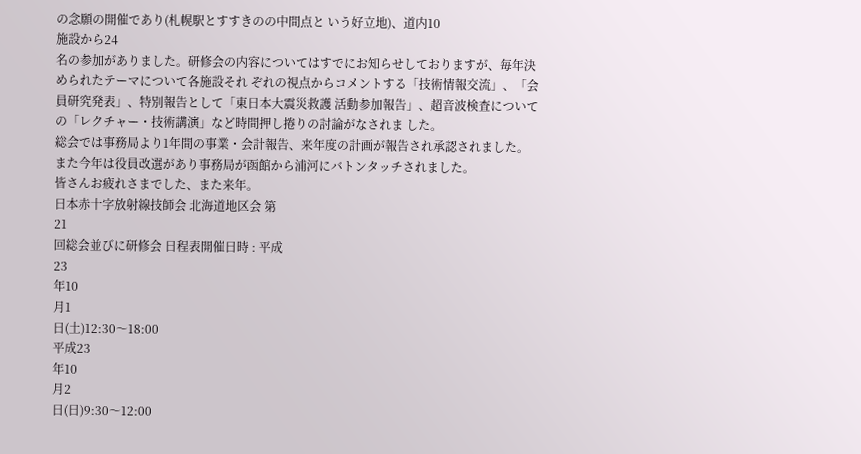の念願の開催であり(札幌駅とすすきのの中間点と いう好立地)、道内10
施設から24
名の参加がありました。研修会の内容についてはすでにお知らせしておりますが、毎年決められたテーマについて各施設それ ぞれの視点からコメントする「技術情報交流」、「会員研究発表」、特別報告として「東日本大震災救護 活動参加報告」、超音波検査についての「レクチャー・技術講演」など時間押し捲りの討論がなされま した。
総会では事務局より1年間の事業・会計報告、来年度の計画が報告され承認されました。
また今年は役員改選があり事務局が函館から浦河にバトンタッチされました。
皆さんお疲れさまでした、また来年。
日本赤十字放射線技師会 北海道地区会 第
21
回総会並びに研修会 日程表開催日時 : 平成
23
年10
月1
日(土)12:30〜18:00
平成23
年10
月2
日(日)9:30〜12:00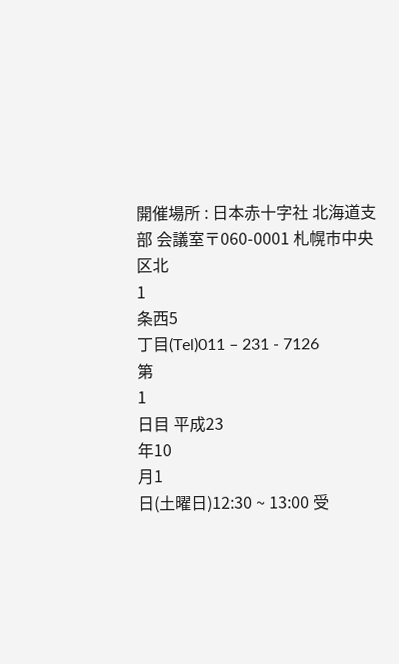開催場所 : 日本赤十字社 北海道支部 会議室〒060-0001 札幌市中央区北
1
条西5
丁目(Tel)011 – 231 - 7126
第
1
日目 平成23
年10
月1
日(土曜日)12:30 ~ 13:00 受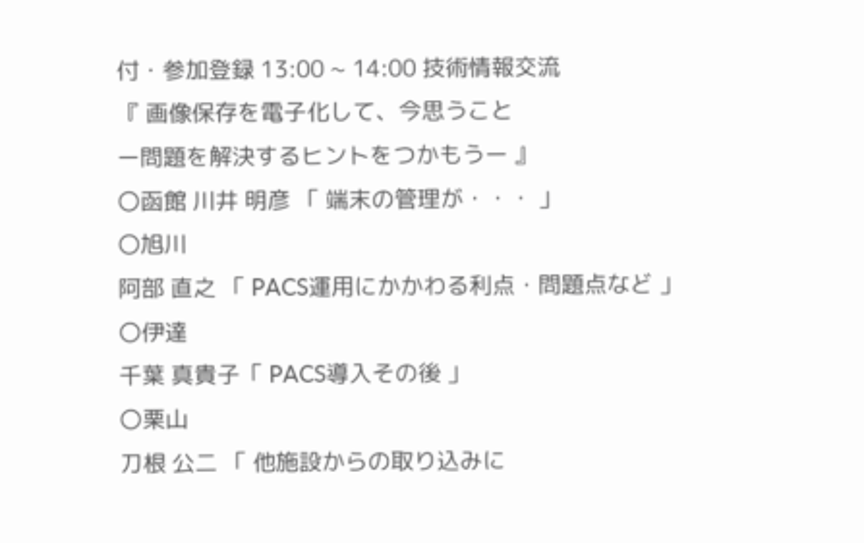付・参加登録 13:00 ~ 14:00 技術情報交流
『 画像保存を電子化して、今思うこと
ー問題を解決するヒントをつかもうー 』
〇函館 川井 明彦 「 端末の管理が・・・ 」
〇旭川
阿部 直之 「 PACS運用にかかわる利点・問題点など 」
〇伊達
千葉 真貴子「 PACS導入その後 」
〇栗山
刀根 公二 「 他施設からの取り込みに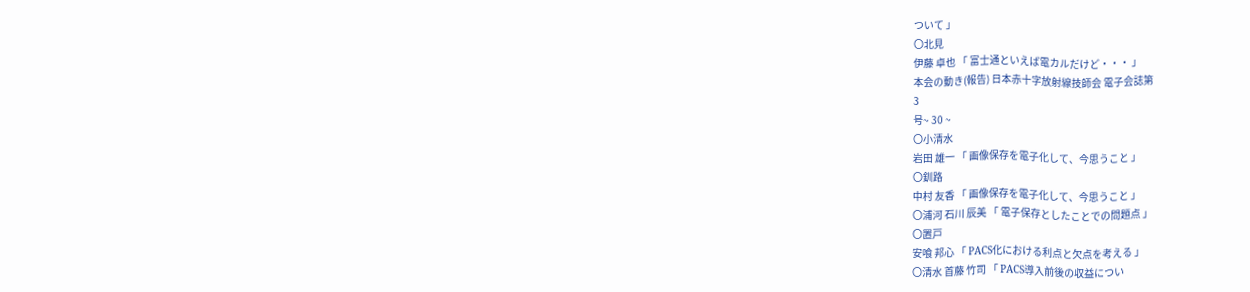ついて 」
〇北見
伊藤 卓也 「 富士通といえば電カルだけど・・・ 」
本会の動き(報告) 日本赤十字放射線技師会 電子会誌第
3
号~ 30 ~
〇小清水
岩田 雄一 「 画像保存を電子化して、今思うこと 」
〇釧路
中村 友香 「 画像保存を電子化して、今思うこと 」
〇浦河 石川 辰美 「 電子保存としたことでの問題点 」
〇置戸
安喰 邦心 「 PACS化における利点と欠点を考える 」
〇清水 首藤 竹司 「 PACS導入前後の収益につい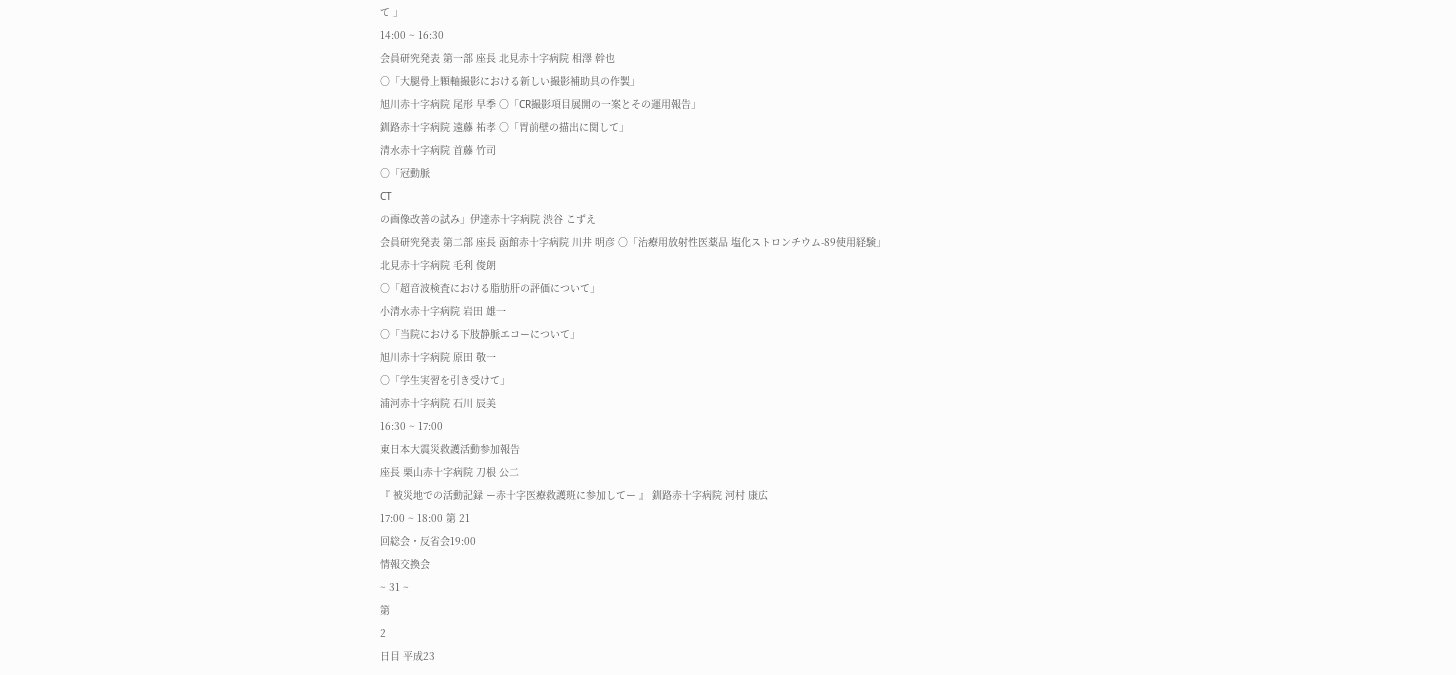て 」
14:00 ~ 16:30
会員研究発表 第一部 座長 北見赤十字病院 相澤 幹也
○「大腿骨上顆軸撮影における新しい撮影補助具の作製」
旭川赤十字病院 尾形 早季 ○「CR撮影項目展開の一案とその運用報告」
釧路赤十字病院 遠藤 祐孝 ○「胃前壁の描出に関して」
清水赤十字病院 首藤 竹司
○「冠動脈
CT
の画像改善の試み」伊達赤十字病院 渋谷 こずえ
会員研究発表 第二部 座長 函館赤十字病院 川井 明彦 ○「治療用放射性医薬品 塩化ストロンチウム-89使用経験」
北見赤十字病院 毛利 俊朗
○「超音波検査における脂肪肝の評価について」
小清水赤十字病院 岩田 雄一
○「当院における下肢静脈エコーについて」
旭川赤十字病院 原田 敬一
○「学生実習を引き受けて」
浦河赤十字病院 石川 辰美
16:30 ~ 17:00
東日本大震災救護活動参加報告
座長 栗山赤十字病院 刀根 公二
『 被災地での活動記録 ー赤十字医療救護班に参加してー 』 釧路赤十字病院 河村 康広
17:00 ~ 18:00 第 21
回総会・反省会19:00
情報交換会
~ 31 ~
第
2
日目 平成23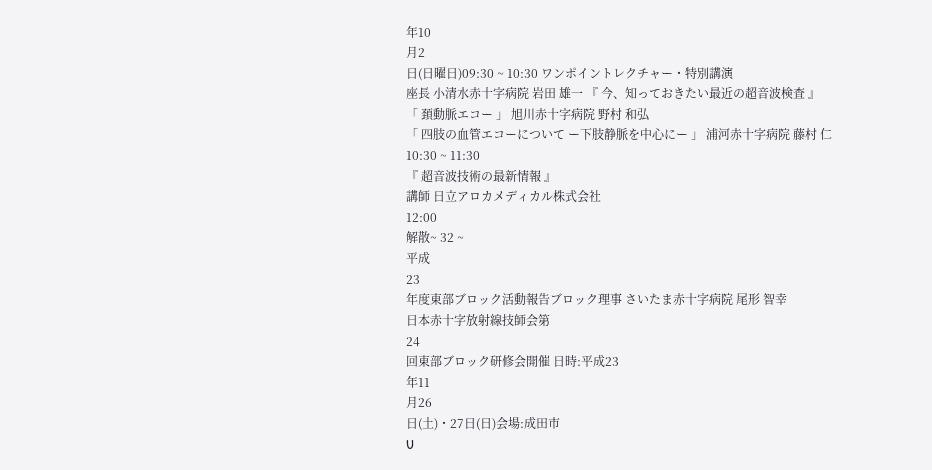年10
月2
日(日曜日)09:30 ~ 10:30 ワンポイントレクチャー・特別講演
座長 小清水赤十字病院 岩田 雄一 『 今、知っておきたい最近の超音波検査 』
「 頚動脈エコー 」 旭川赤十字病院 野村 和弘
「 四肢の血管エコーについて ー下肢静脈を中心にー 」 浦河赤十字病院 藤村 仁
10:30 ~ 11:30
『 超音波技術の最新情報 』
講師 日立アロカメディカル株式会社
12:00
解散~ 32 ~
平成
23
年度東部ブロック活動報告ブロック理事 さいたま赤十字病院 尾形 智幸
日本赤十字放射線技師会第
24
回東部ブロック研修会開催 日時:平成23
年11
月26
日(土)・27日(日)会場:成田市
U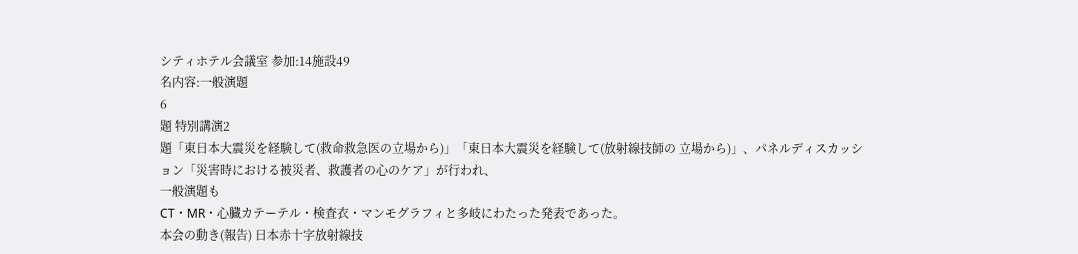シティホテル会議室 参加:14施設49
名内容:一般演題
6
題 特別講演2
題「東日本大震災を経験して(救命救急医の立場から)」「東日本大震災を経験して(放射線技師の 立場から)」、パネルディスカッション「災害時における被災者、救護者の心のケア」が行われ、
一般演題も
CT・MR・心臓カテーテル・検査衣・マンモグラフィと多岐にわたった発表であった。
本会の動き(報告) 日本赤十字放射線技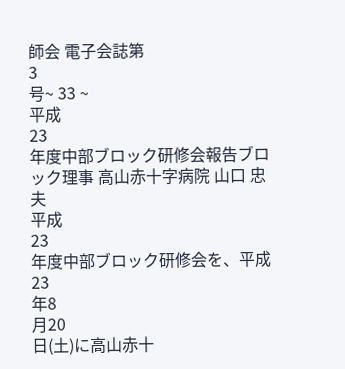師会 電子会誌第
3
号~ 33 ~
平成
23
年度中部ブロック研修会報告ブロック理事 高山赤十字病院 山口 忠夫
平成
23
年度中部ブロック研修会を、平成23
年8
月20
日(土)に高山赤十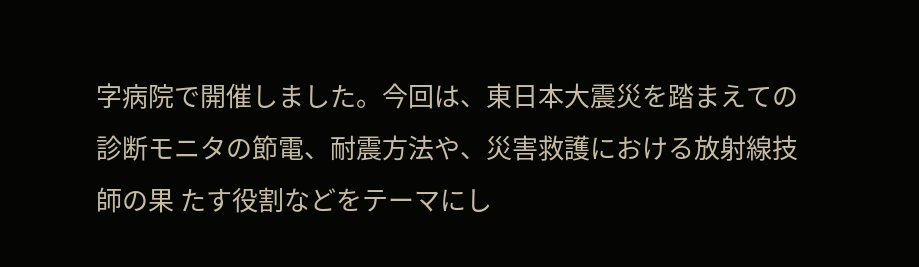字病院で開催しました。今回は、東日本大震災を踏まえての診断モニタの節電、耐震方法や、災害救護における放射線技師の果 たす役割などをテーマにし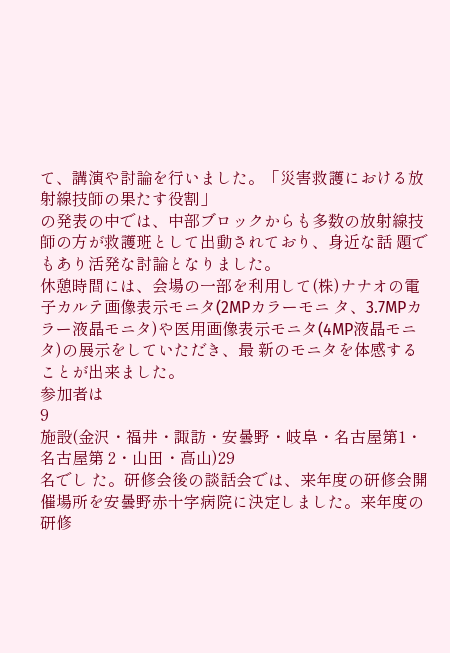て、講演や討論を行いました。「災害救護における放射線技師の果たす役割」
の発表の中では、中部ブロックからも多数の放射線技師の方が救護班として出動されており、身近な話 題でもあり活発な討論となりました。
休憩時間には、会場の一部を利用して(株)ナナオの電子カルテ画像表示モニタ(2MPカラーモニ タ、3.7MPカラー液晶モニタ)や医用画像表示モニタ(4MP液晶モニタ)の展示をしていただき、最 新のモニタを体感することが出来ました。
参加者は
9
施設(金沢・福井・諏訪・安曇野・岐阜・名古屋第1・名古屋第 2・山田・高山)29
名でし た。研修会後の談話会では、来年度の研修会開催場所を安曇野赤十字病院に決定しました。来年度の研修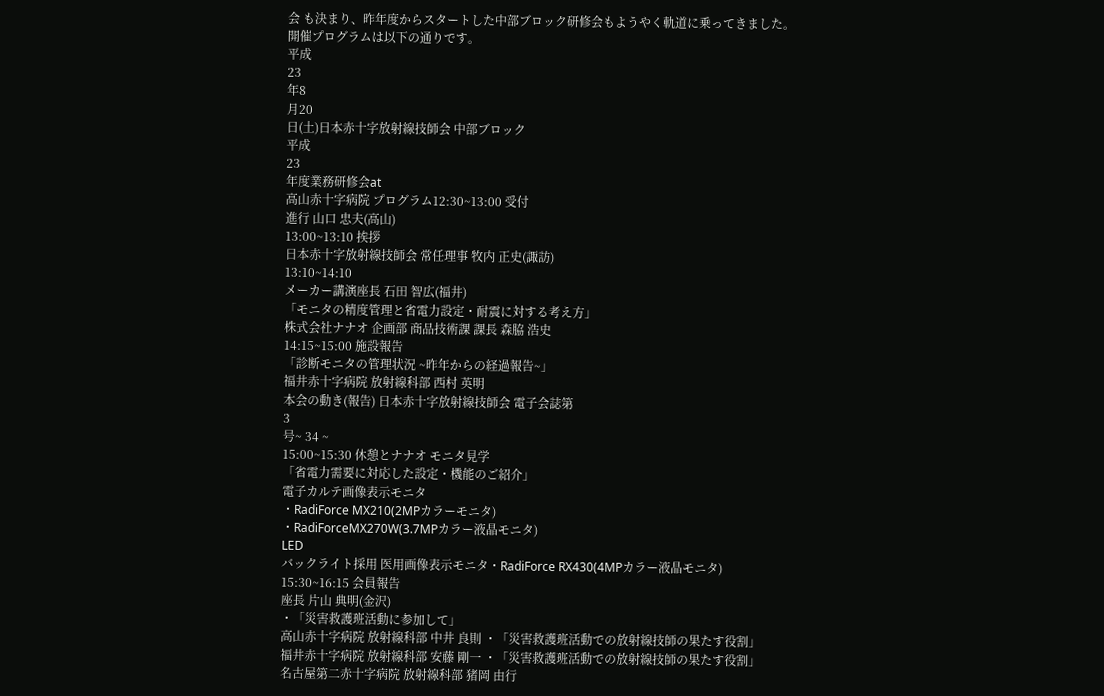会 も決まり、昨年度からスタートした中部ブロック研修会もようやく軌道に乗ってきました。
開催プログラムは以下の通りです。
平成
23
年8
月20
日(土)日本赤十字放射線技師会 中部ブロック
平成
23
年度業務研修会at
高山赤十字病院 プログラム12:30~13:00 受付
進行 山口 忠夫(高山)
13:00~13:10 挨拶
日本赤十字放射線技師会 常任理事 牧内 正史(諏訪)
13:10~14:10
メーカー講演座長 石田 智広(福井)
「モニタの精度管理と省電力設定・耐震に対する考え方」
株式会社ナナオ 企画部 商品技術課 課長 森脇 浩史
14:15~15:00 施設報告
「診断モニタの管理状況 ~昨年からの経過報告~」
福井赤十字病院 放射線科部 西村 英明
本会の動き(報告) 日本赤十字放射線技師会 電子会誌第
3
号~ 34 ~
15:00~15:30 休憩とナナオ モニタ見学
「省電力需要に対応した設定・機能のご紹介」
電子カルテ画像表示モニタ
・RadiForce MX210(2MPカラーモニタ)
・RadiForceMX270W(3.7MPカラー液晶モニタ)
LED
バックライト採用 医用画像表示モニタ・RadiForce RX430(4MPカラー液晶モニタ)
15:30~16:15 会員報告
座長 片山 典明(金沢)
・「災害救護班活動に参加して」
高山赤十字病院 放射線科部 中井 良則 ・「災害救護班活動での放射線技師の果たす役割」
福井赤十字病院 放射線科部 安藤 剛一 ・「災害救護班活動での放射線技師の果たす役割」
名古屋第二赤十字病院 放射線科部 猪岡 由行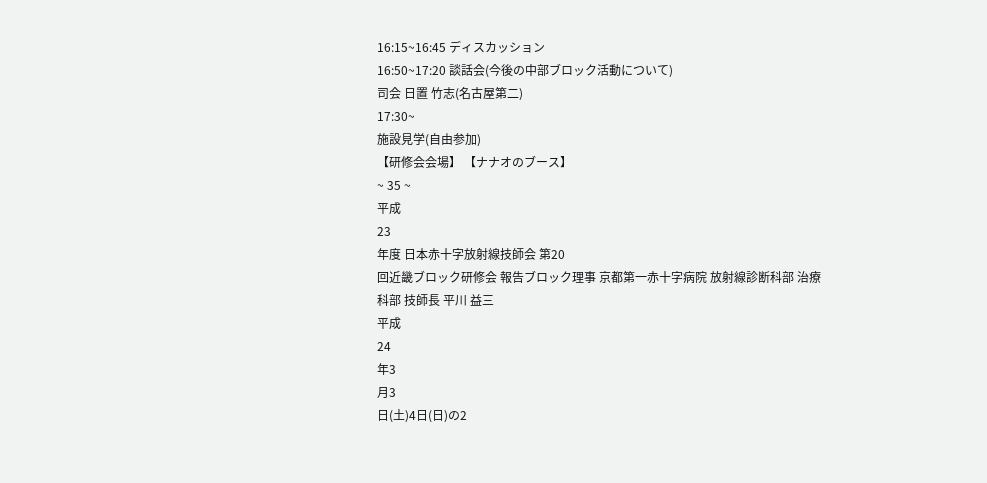16:15~16:45 ディスカッション
16:50~17:20 談話会(今後の中部ブロック活動について)
司会 日置 竹志(名古屋第二)
17:30~
施設見学(自由参加)
【研修会会場】 【ナナオのブース】
~ 35 ~
平成
23
年度 日本赤十字放射線技師会 第20
回近畿ブロック研修会 報告ブロック理事 京都第一赤十字病院 放射線診断科部 治療科部 技師長 平川 益三
平成
24
年3
月3
日(土)4日(日)の2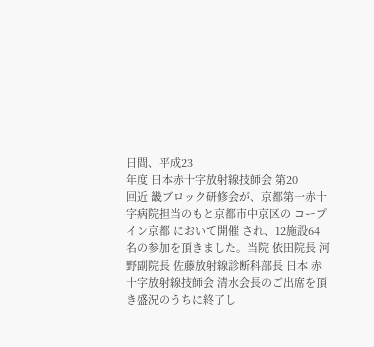日間、平成23
年度 日本赤十字放射線技師会 第20
回近 畿ブロック研修会が、京都第一赤十字病院担当のもと京都市中京区の コープイン京都 において開催 され、12施設64
名の参加を頂きました。当院 依田院長 河野副院長 佐藤放射線診断科部長 日本 赤十字放射線技師会 清水会長のご出席を頂き盛況のうちに終了し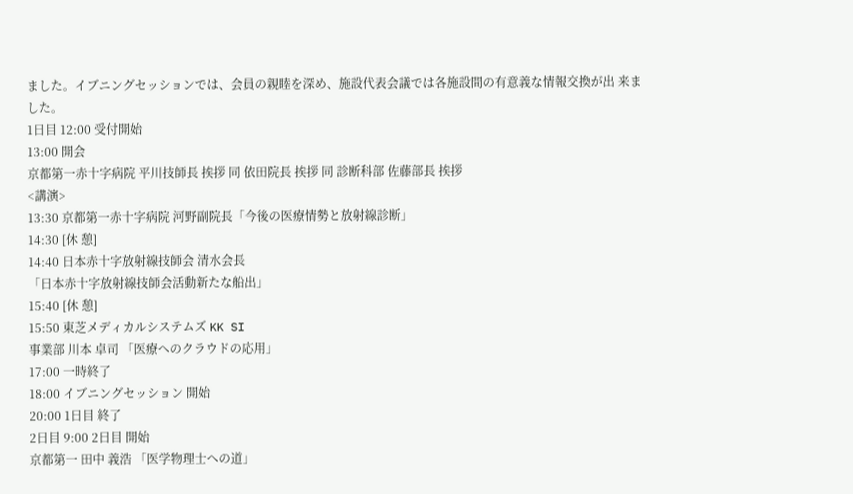ました。イブニングセッションでは、会員の親睦を深め、施設代表会議では各施設間の有意義な情報交換が出 来ました。
1日目 12:00 受付開始
13:00 開会
京都第一赤十字病院 平川技師長 挨拶 同 依田院長 挨拶 同 診断科部 佐藤部長 挨拶
<講演>
13:30 京都第一赤十字病院 河野副院長「今後の医療情勢と放射線診断」
14:30 [休 憩]
14:40 日本赤十字放射線技師会 清水会長
「日本赤十字放射線技師会活動新たな船出」
15:40 [休 憩]
15:50 東芝メディカルシステムズ KK SI
事業部 川本 卓司 「医療へのクラウドの応用」
17:00 一時終了
18:00 イブニングセッション 開始
20:00 1日目 終了
2日目 9:00 2日目 開始
京都第一 田中 義浩 「医学物理士への道」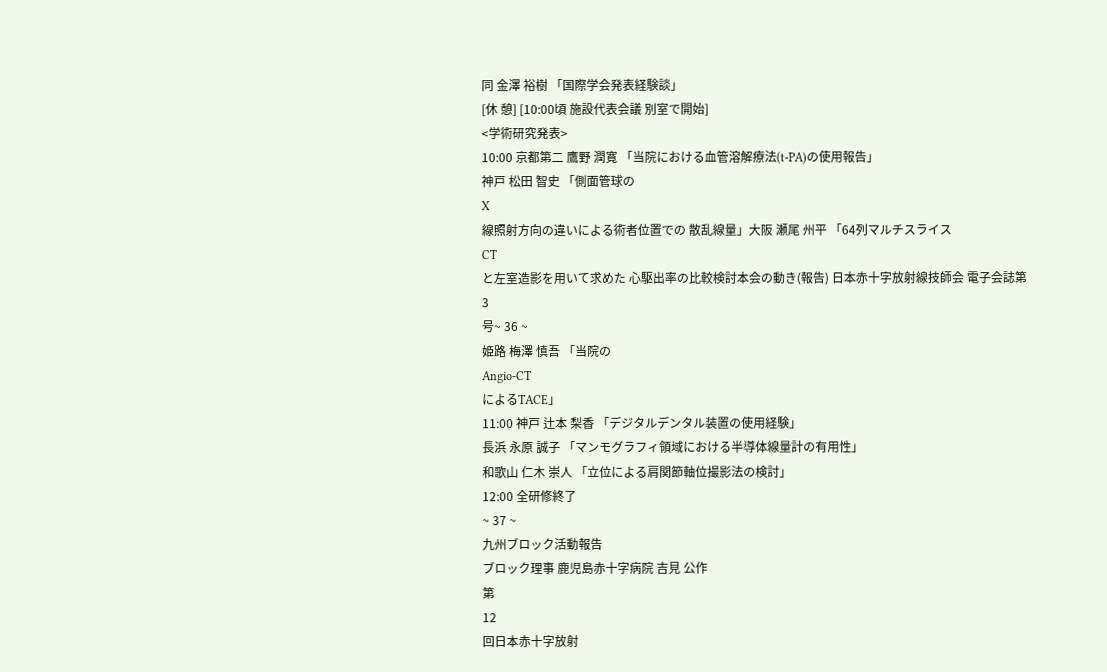同 金澤 裕樹 「国際学会発表経験談」
[休 憩] [10:00頃 施設代表会議 別室で開始]
<学術研究発表>
10:00 京都第二 鷹野 潤寛 「当院における血管溶解療法(t-PA)の使用報告」
神戸 松田 智史 「側面管球の
X
線照射方向の違いによる術者位置での 散乱線量」大阪 瀬尾 州平 「64列マルチスライス
CT
と左室造影を用いて求めた 心駆出率の比較検討本会の動き(報告) 日本赤十字放射線技師会 電子会誌第
3
号~ 36 ~
姫路 梅澤 慎吾 「当院の
Angio-CT
によるTACE」
11:00 神戸 辻本 梨香 「デジタルデンタル装置の使用経験」
長浜 永原 誠子 「マンモグラフィ領域における半導体線量計の有用性」
和歌山 仁木 崇人 「立位による肩関節軸位撮影法の検討」
12:00 全研修終了
~ 37 ~
九州ブロック活動報告
ブロック理事 鹿児島赤十字病院 吉見 公作
第
12
回日本赤十字放射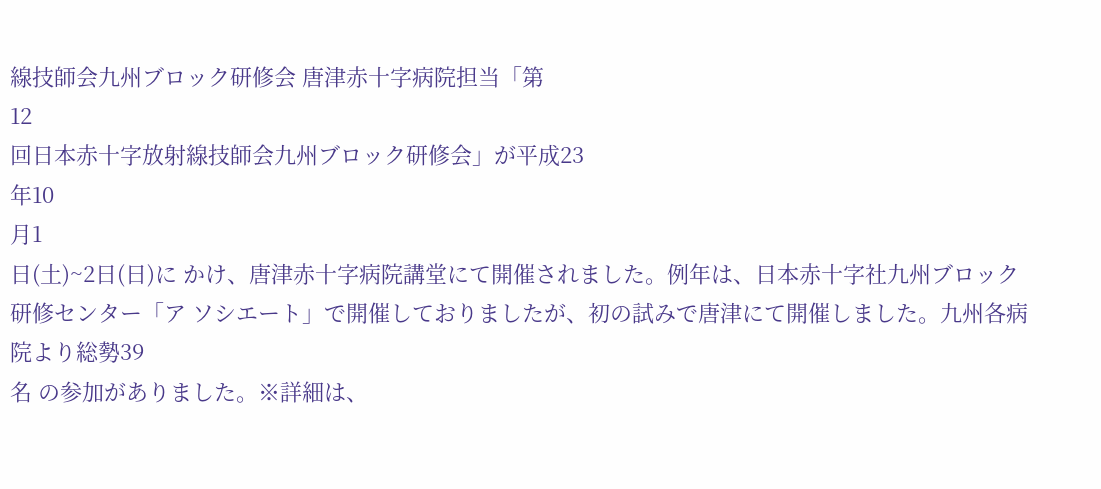線技師会九州ブロック研修会 唐津赤十字病院担当「第
12
回日本赤十字放射線技師会九州ブロック研修会」が平成23
年10
月1
日(土)~2日(日)に かけ、唐津赤十字病院講堂にて開催されました。例年は、日本赤十字社九州ブロック研修センター「ア ソシエート」で開催しておりましたが、初の試みで唐津にて開催しました。九州各病院より総勢39
名 の参加がありました。※詳細は、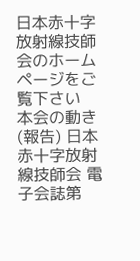日本赤十字放射線技師会のホームページをご覧下さい
本会の動き(報告) 日本赤十字放射線技師会 電子会誌第